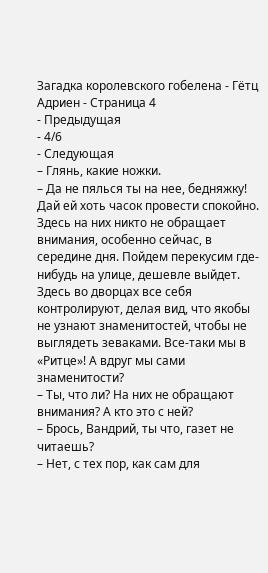Загадка королевского гобелена - Гётц Адриен - Страница 4
- Предыдущая
- 4/6
- Следующая
– Глянь, какие ножки.
– Да не пялься ты на нее, бедняжку! Дай ей хоть часок провести спокойно. Здесь на них никто не обращает внимания, особенно сейчас, в середине дня. Пойдем перекусим где-нибудь на улице, дешевле выйдет. Здесь во дворцах все себя контролируют, делая вид, что якобы не узнают знаменитостей, чтобы не выглядеть зеваками. Все-таки мы в «Ритце»! А вдруг мы сами знаменитости?
– Ты, что ли? На них не обращают внимания? А кто это с ней?
– Брось, Вандрий, ты что, газет не читаешь?
– Нет, с тех пор, как сам для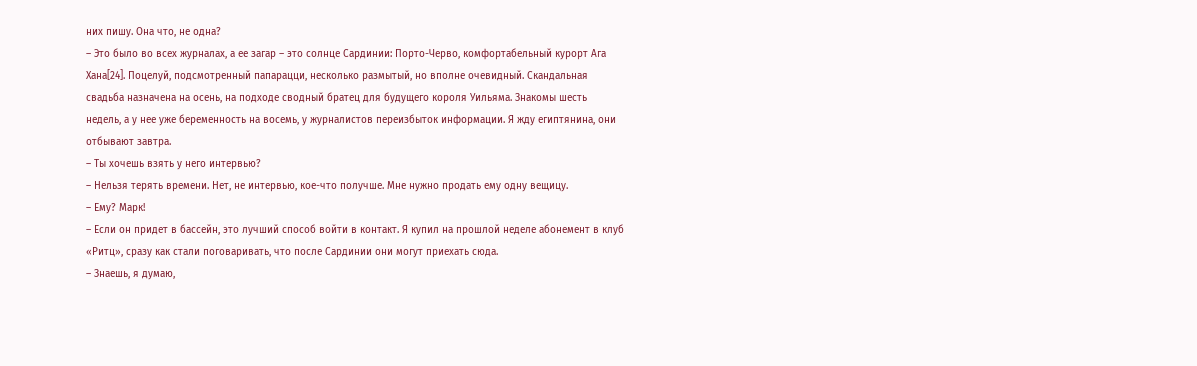них пишу. Она что, не одна?
– Это было во всех журналах, а ее загар – это солнце Сардинии: Порто-Черво, комфортабельный курорт Ага Хана[24]. Поцелуй, подсмотренный папарацци, несколько размытый, но вполне очевидный. Скандальная свадьба назначена на осень, на подходе сводный братец для будущего короля Уильяма. Знакомы шесть недель, а у нее уже беременность на восемь, у журналистов переизбыток информации. Я жду египтянина, они отбывают завтра.
– Ты хочешь взять у него интервью?
– Нельзя терять времени. Нет, не интервью, кое-что получше. Мне нужно продать ему одну вещицу.
– Ему? Марк!
– Если он придет в бассейн, это лучший способ войти в контакт. Я купил на прошлой неделе абонемент в клуб «Ритц», сразу как стали поговаривать, что после Сардинии они могут приехать сюда.
– Знаешь, я думаю,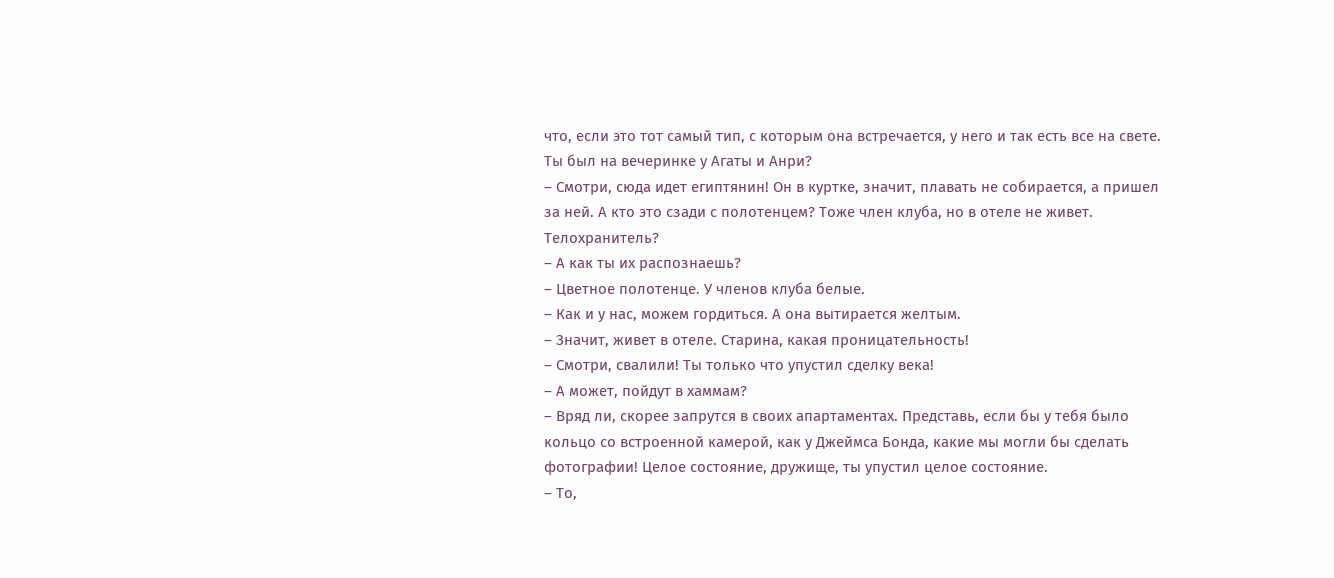что, если это тот самый тип, с которым она встречается, у него и так есть все на свете. Ты был на вечеринке у Агаты и Анри?
– Смотри, сюда идет египтянин! Он в куртке, значит, плавать не собирается, а пришел за ней. А кто это сзади с полотенцем? Тоже член клуба, но в отеле не живет. Телохранитель?
– А как ты их распознаешь?
– Цветное полотенце. У членов клуба белые.
– Как и у нас, можем гордиться. А она вытирается желтым.
– Значит, живет в отеле. Старина, какая проницательность!
– Смотри, свалили! Ты только что упустил сделку века!
– А может, пойдут в хаммам?
– Вряд ли, скорее запрутся в своих апартаментах. Представь, если бы у тебя было кольцо со встроенной камерой, как у Джеймса Бонда, какие мы могли бы сделать фотографии! Целое состояние, дружище, ты упустил целое состояние.
– То,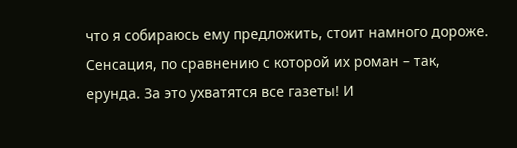что я собираюсь ему предложить, стоит намного дороже. Сенсация, по сравнению с которой их роман – так, ерунда. За это ухватятся все газеты! И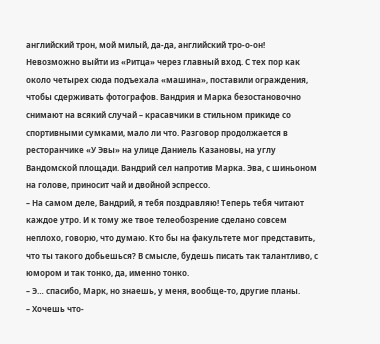английский трон, мой милый, да-да, английский тро-о-он!
Невозможно выйти из «Ритца» через главный вход. С тех пор как около четырех сюда подъехала «машина», поставили ограждения, чтобы сдерживать фотографов. Вандрия и Марка безостановочно снимают на всякий случай – красавчики в стильном прикиде со спортивными сумками, мало ли что. Разговор продолжается в ресторанчике «У Эвы» на улице Даниель Казановы, на углу Вандомской площади. Вандрий сел напротив Марка. Эва, с шиньоном на голове, приносит чай и двойной эспрессо.
– На самом деле, Вандрий, я тебя поздравляю! Теперь тебя читают каждое утро. И к тому же твое телеобозрение сделано совсем неплохо, говорю, что думаю. Кто бы на факультете мог представить, что ты такого добьешься? В смысле, будешь писать так талантливо, с юмором и так тонко, да, именно тонко.
– Э… спасибо, Марк, но знаешь, у меня, вообще-то, другие планы.
– Хочешь что-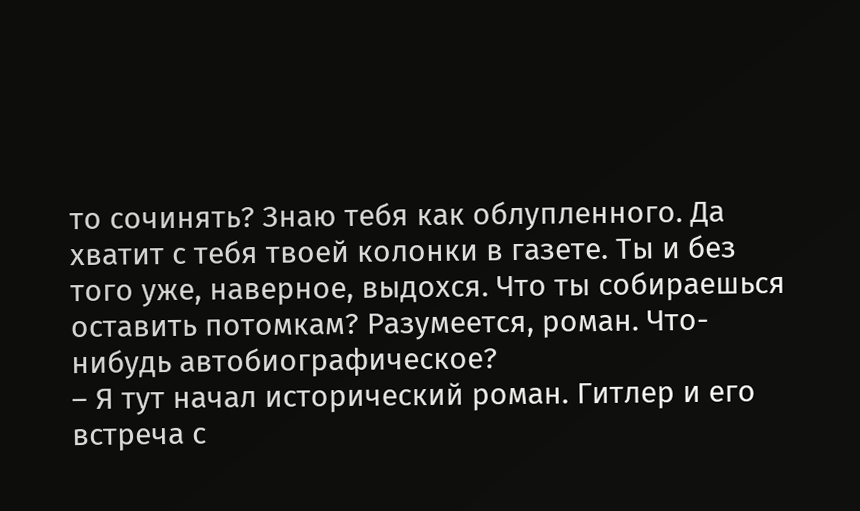то сочинять? Знаю тебя как облупленного. Да хватит с тебя твоей колонки в газете. Ты и без того уже, наверное, выдохся. Что ты собираешься оставить потомкам? Разумеется, роман. Что-нибудь автобиографическое?
– Я тут начал исторический роман. Гитлер и его встреча с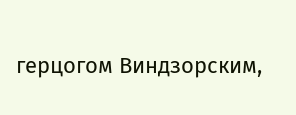герцогом Виндзорским,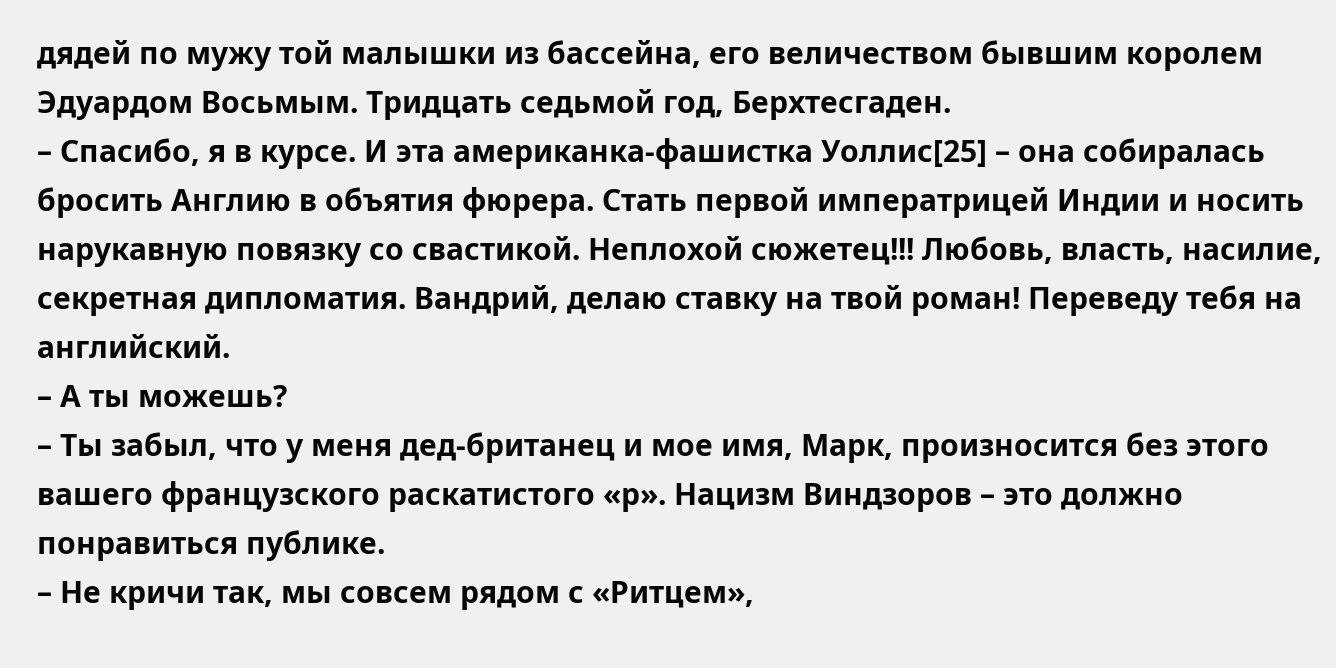дядей по мужу той малышки из бассейна, его величеством бывшим королем Эдуардом Восьмым. Тридцать седьмой год, Берхтесгаден.
– Спасибо, я в курсе. И эта американка-фашистка Уоллис[25] – она собиралась бросить Англию в объятия фюрера. Стать первой императрицей Индии и носить нарукавную повязку со свастикой. Неплохой сюжетец!!! Любовь, власть, насилие, секретная дипломатия. Вандрий, делаю ставку на твой роман! Переведу тебя на английский.
– А ты можешь?
– Ты забыл, что у меня дед-британец и мое имя, Марк, произносится без этого вашего французского раскатистого «р». Нацизм Виндзоров – это должно понравиться публике.
– Не кричи так, мы совсем рядом с «Ритцем»,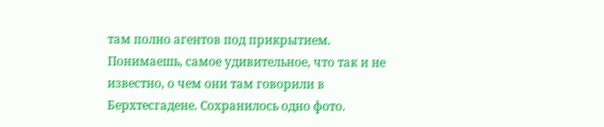там полно агентов под прикрытием. Понимаешь, самое удивительное, что так и не известно, о чем они там говорили в Берхтесгадене. Сохранилось одно фото.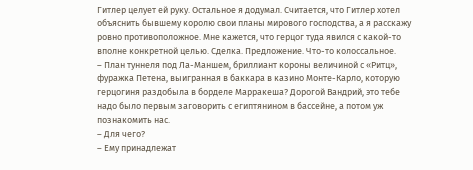Гитлер целует ей руку. Остальное я додумал. Считается, что Гитлер хотел объяснить бывшему королю свои планы мирового господства, а я расскажу ровно противоположное. Мне кажется, что герцог туда явился с какой-то вполне конкретной целью. Сделка. Предложение. Что-то колоссальное.
– План туннеля под Ла-Маншем, бриллиант короны величиной с «Ритц», фуражка Петена, выигранная в баккара в казино Монте-Карло, которую герцогиня раздобыла в борделе Марракеша? Дорогой Вандрий, это тебе надо было первым заговорить с египтянином в бассейне, а потом уж познакомить нас.
– Для чего?
– Ему принадлежат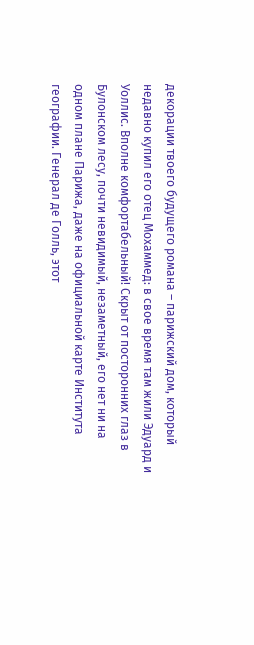декорации твоего будущего романа – парижский дом, который недавно купил его отец Мохаммед: в свое время там жили Эдуард и Уоллис. Вполне комфортабельный! Скрыт от посторонних глаз в Булонском лесу, почти невидимый, незаметный, его нет ни на одном плане Парижа, даже на официальной карте Института географии. Генерал де Голль, этот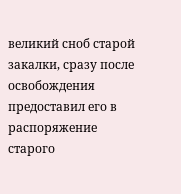великий сноб старой закалки, сразу после освобождения предоставил его в распоряжение старого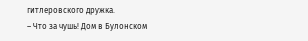гитлеровского дружка.
– Что за чушь! Дом в Булонском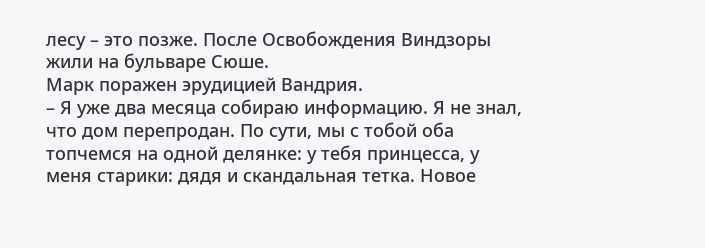лесу – это позже. После Освобождения Виндзоры жили на бульваре Сюше.
Марк поражен эрудицией Вандрия.
– Я уже два месяца собираю информацию. Я не знал, что дом перепродан. По сути, мы с тобой оба топчемся на одной делянке: у тебя принцесса, у меня старики: дядя и скандальная тетка. Новое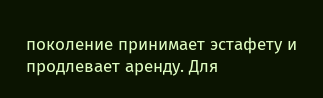поколение принимает эстафету и продлевает аренду. Для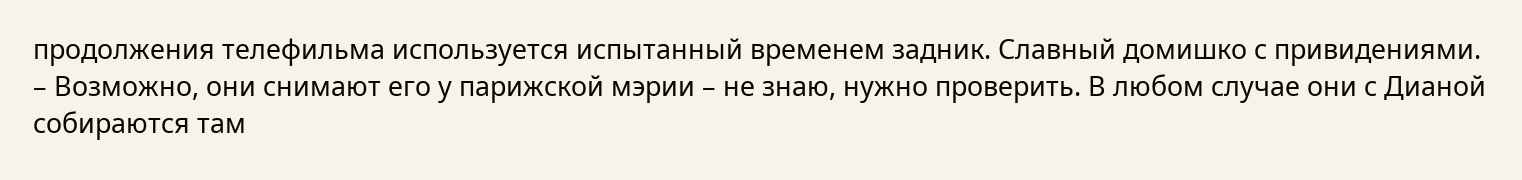продолжения телефильма используется испытанный временем задник. Славный домишко с привидениями.
– Возможно, они снимают его у парижской мэрии – не знаю, нужно проверить. В любом случае они с Дианой собираются там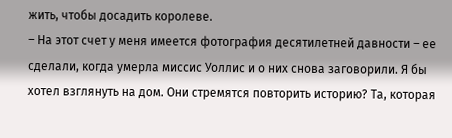жить, чтобы досадить королеве.
– На этот счет у меня имеется фотография десятилетней давности – ее сделали, когда умерла миссис Уоллис и о них снова заговорили. Я бы хотел взглянуть на дом. Они стремятся повторить историю? Та, которая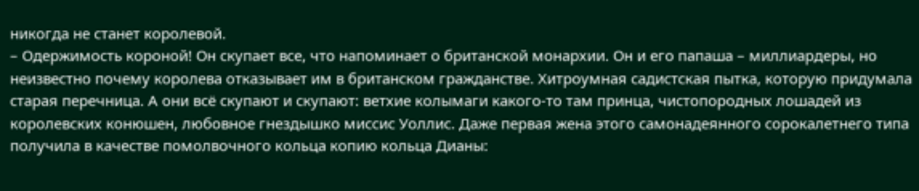никогда не станет королевой.
– Одержимость короной! Он скупает все, что напоминает о британской монархии. Он и его папаша – миллиардеры, но неизвестно почему королева отказывает им в британском гражданстве. Хитроумная садистская пытка, которую придумала старая перечница. А они всё скупают и скупают: ветхие колымаги какого-то там принца, чистопородных лошадей из королевских конюшен, любовное гнездышко миссис Уоллис. Даже первая жена этого самонадеянного сорокалетнего типа получила в качестве помолвочного кольца копию кольца Дианы: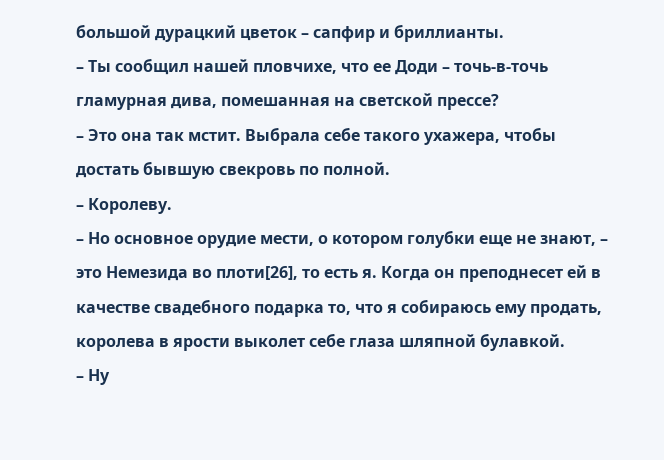большой дурацкий цветок – сапфир и бриллианты.
– Ты сообщил нашей пловчихе, что ее Доди – точь-в-точь гламурная дива, помешанная на светской прессе?
– Это она так мстит. Выбрала себе такого ухажера, чтобы достать бывшую свекровь по полной.
– Королеву.
– Но основное орудие мести, о котором голубки еще не знают, – это Немезида во плоти[26], то есть я. Когда он преподнесет ей в качестве свадебного подарка то, что я собираюсь ему продать, королева в ярости выколет себе глаза шляпной булавкой.
– Ну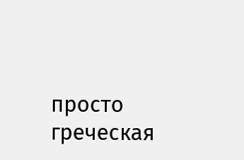просто греческая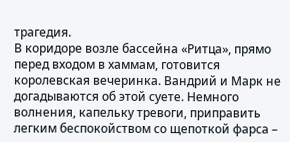трагедия.
В коридоре возле бассейна «Ритца», прямо перед входом в хаммам, готовится королевская вечеринка. Вандрий и Марк не догадываются об этой суете. Немного волнения, капельку тревоги, приправить легким беспокойством со щепоткой фарса –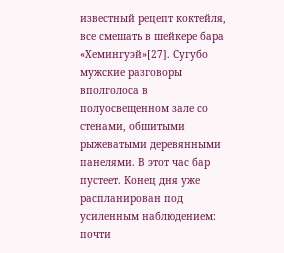известный рецепт коктейля, все смешать в шейкере бара «Хемингуэй»[27]. Сугубо мужские разговоры вполголоса в полуосвещенном зале со стенами, обшитыми рыжеватыми деревянными панелями. В этот час бар пустеет. Конец дня уже распланирован под усиленным наблюдением: почти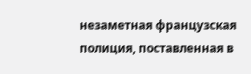незаметная французская полиция, поставленная в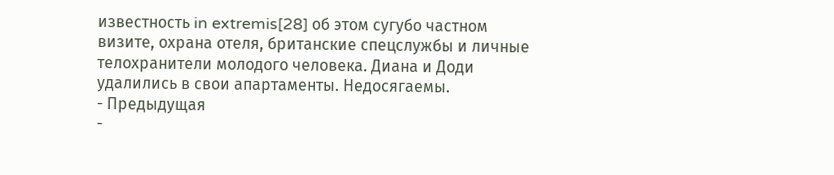известность in extremis[28] об этом сугубо частном визите, охрана отеля, британские спецслужбы и личные телохранители молодого человека. Диана и Доди удалились в свои апартаменты. Недосягаемы.
- Предыдущая
-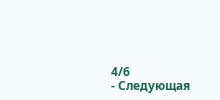4/6
- Следующая